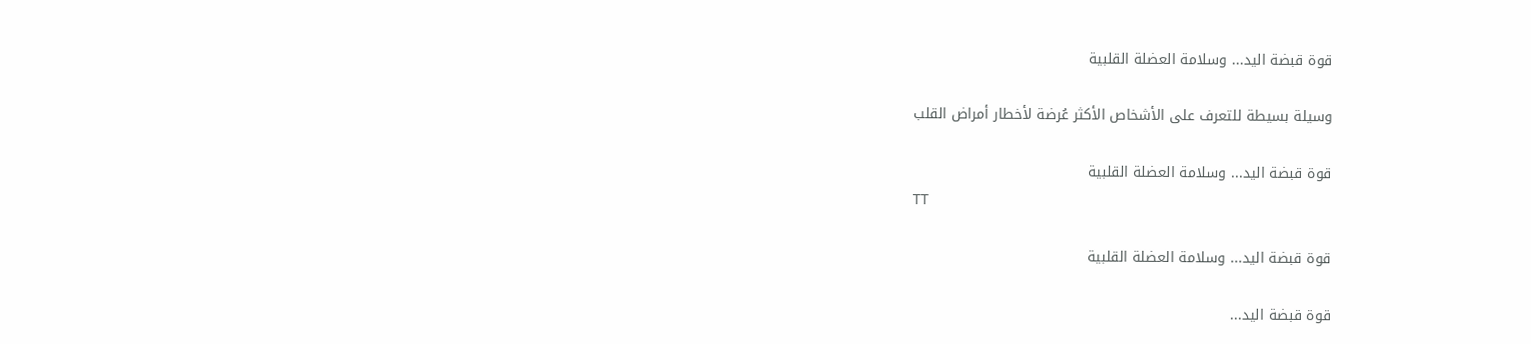قوة قبضة اليد... وسلامة العضلة القلبية

وسيلة بسيطة للتعرف على الأشخاص الأكثر عُرضة لأخطار أمراض القلب

قوة قبضة اليد... وسلامة العضلة القلبية
TT

قوة قبضة اليد... وسلامة العضلة القلبية

قوة قبضة اليد...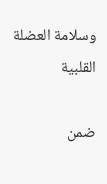وسلامة العضلة القلبية

ضمن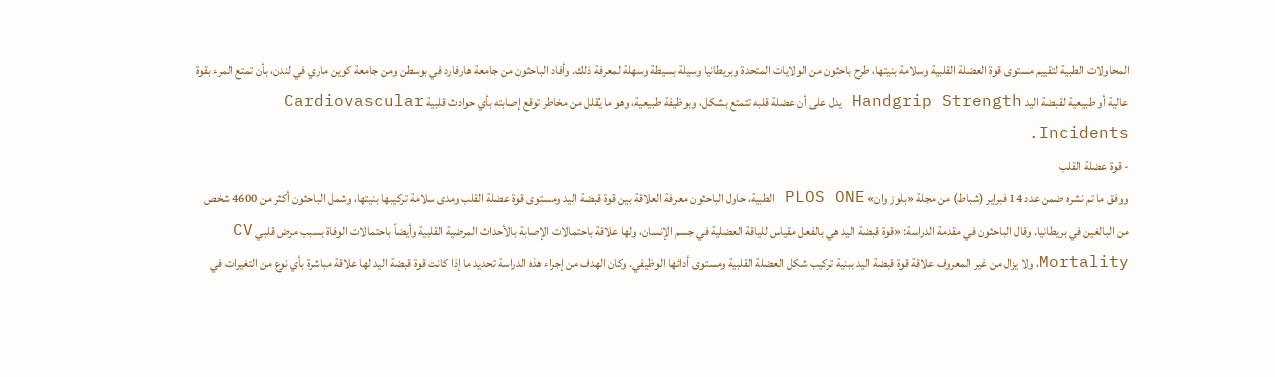المحاولات الطبية لتقييم مستوى قوة العضلة القلبية وسلامة بنيتها، طرح باحثون من الولايات المتحدة وبريطانيا وسيلة بسيطة وسهلة لمعرفة ذلك. وأفاد الباحثون من جامعة هارفارد في بوسطن ومن جامعة كوين ماري في لندن، بأن تمتع المرء بقوة عالية أو طبيعية لقبضة اليد Handgrip Strength يدل على أن عضلة قلبه تتمتع بشكل، وبوظيفة طبيعية، وهو ما يُقلل من مخاطر توقع إصابته بأي حوادث قلبية Cardiovascular Incidents.
- قوة عضلة القلب
ووفق ما تم نشره ضمن عدد 14 فبراير (شباط) من مجلة «بلوز وان» PLOS ONE الطبية، حاول الباحثون معرفة العلاقة بين قوة قبضة اليد ومستوى قوة عضلة القلب ومدى سلامة تركيبها بنيتها، وشمل الباحثون أكثر من 4600 شخص من البالغين في بريطانيا. وقال الباحثون في مقدمة الدراسة: «قوة قبضة اليد هي بالفعل مقياس للياقة العضلية في جسم الإنسان، ولها علاقة باحتمالات الإصابة بالأحداث المرضية القلبية وأيضاً باحتمالات الوفاة بسبب مرض قلبي CV Mortality، ولا يزال من غير المعروف علاقة قوة قبضة اليد ببنية تركيب شكل العضلة القلبية ومستوى أدائها الوظيفي. وكان الهدف من إجراء هذه الدراسة تحديد ما إذا كانت قوة قبضة اليد لها علاقة مباشرة بأي نوع من التغيرات في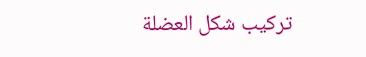تركيب شكل العضلة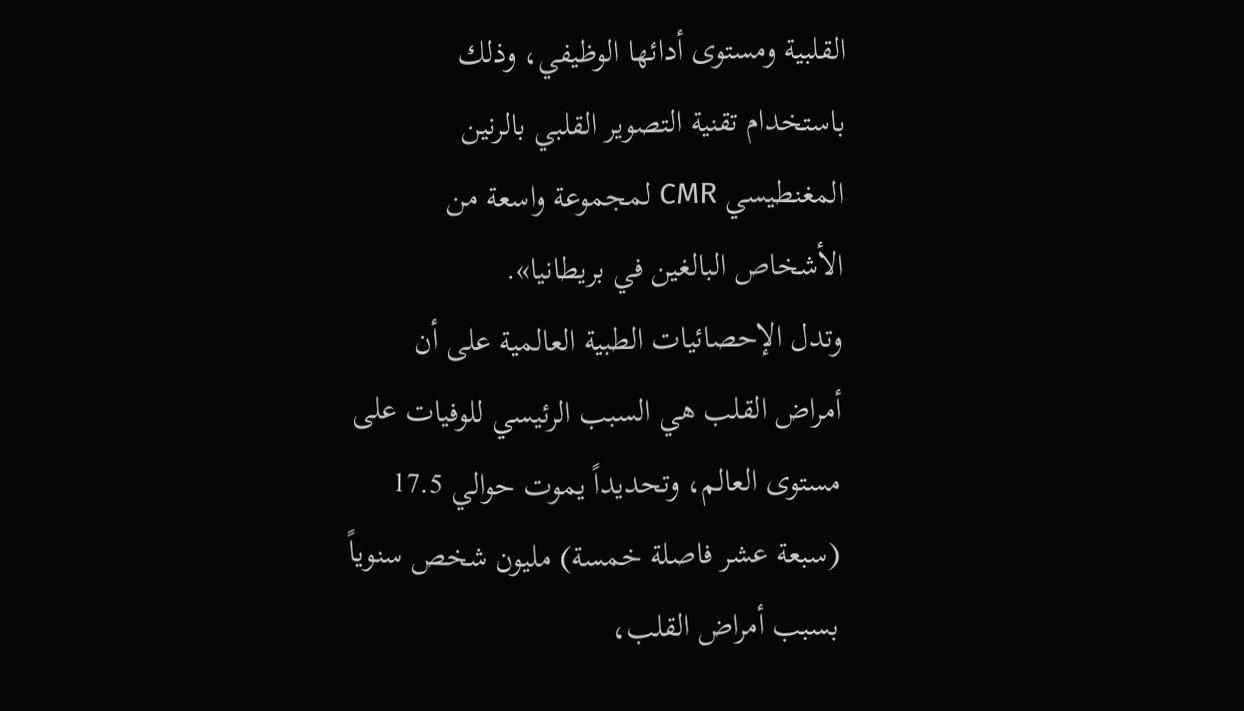القلبية ومستوى أدائها الوظيفي، وذلك باستخدام تقنية التصوير القلبي بالرنين المغنطيسي CMR لمجموعة واسعة من الأشخاص البالغين في بريطانيا».
وتدل الإحصائيات الطبية العالمية على أن أمراض القلب هي السبب الرئيسي للوفيات على مستوى العالم، وتحديداً يموت حوالي 17.5 (سبعة عشر فاصلة خمسة) مليون شخص سنوياً بسبب أمراض القلب،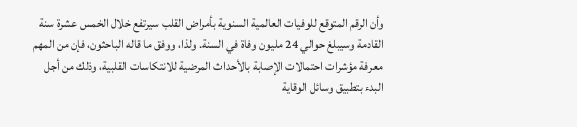وأن الرقم المتوقع للوفيات العالمية السنوية بأمراض القلب سيرتفع خلال الخمس عشرة سنة القادمة وسيبلغ حوالي 24 مليون وفاة في السنة. ولذا، ووفق ما قاله الباحثون، فإن من المهم معرفة مؤشرات احتمالات الإصابة بالأحداث المرضية للانتكاسات القلبية، وذلك من أجل البدء بتطبيق وسائل الوقاية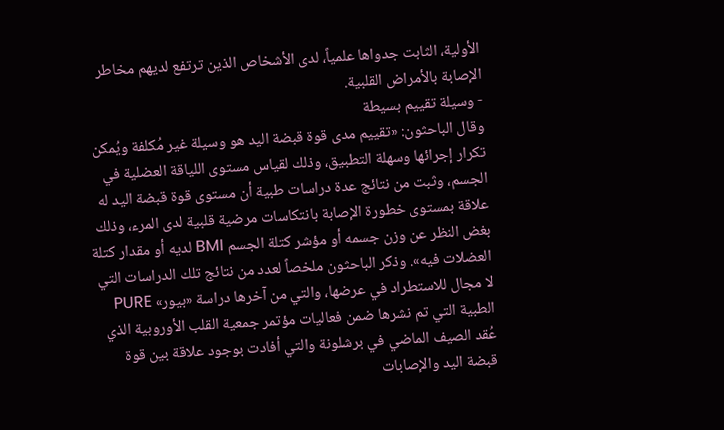الأولية، الثابت جدواها علمياً، لدى الأشخاص الذين ترتفع لديهم مخاطر الإصابة بالأمراض القلبية.
- وسيلة تقييم بسيطة
وقال الباحثون: «تقييم مدى قوة قبضة اليد هو وسيلة غير مُكلفة ويُمكن تكرار إجرائها وسهلة التطبيق، وذلك لقياس مستوى اللياقة العضلية في الجسم، وثبت من نتائج عدة دراسات طبية أن مستوى قوة قبضة اليد له علاقة بمستوى خطورة الإصابة بانتكاسات مرضية قلبية لدى المرء، وذلك بغض النظر عن وزن جسمه أو مؤشر كتلة الجسم BMI لديه أو مقدار كتلة العضلات فيه». وذكر الباحثون ملخصاً لعدد من نتائج تلك الدراسات التي لا مجال للاستطراد في عرضها، والتي من آخرها دراسة «بيور» PURE الطبية التي تم نشرها ضمن فعاليات مؤتمر جمعية القلب الأوروبية الذي عُقد الصيف الماضي في برشلونة والتي أفادت بوجود علاقة بين قوة قبضة اليد والإصابات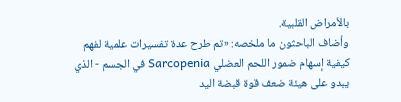بالأمراض القلبية.
وأضاف الباحثون ما ملخصه: «تم طرح عدة تفسيرات علمية لفهم كيفية إسهام ضمور اللحم العضلي Sarcopenia في الجسم - الذي يبدو على هيئة ضعف قوة قبضة اليد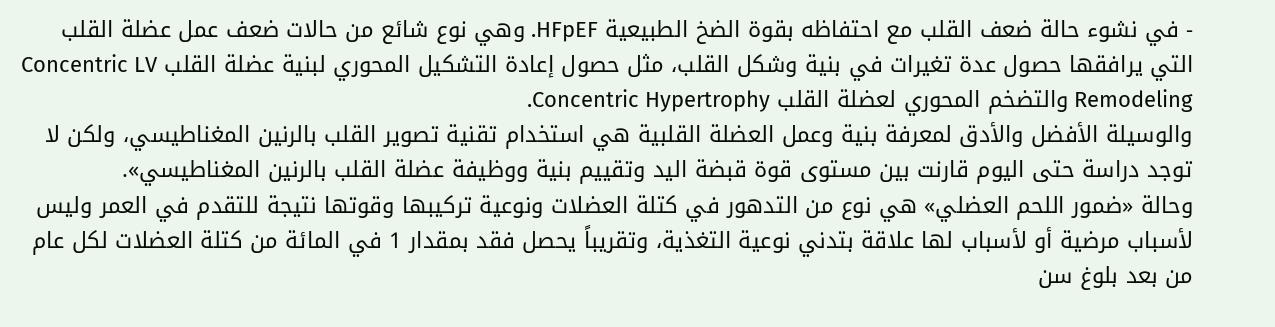- في نشوء حالة ضعف القلب مع احتفاظه بقوة الضخ الطبيعية HFpEF. وهي نوع شائع من حالات ضعف عمل عضلة القلب التي يرافقها حصول عدة تغيرات في بنية وشكل القلب، مثل حصول إعادة التشكيل المحوري لبنية عضلة القلب Concentric LV Remodeling والتضخم المحوري لعضلة القلب Concentric Hypertrophy.
والوسيلة الأفضل والأدق لمعرفة بنية وعمل العضلة القلبية هي استخدام تقنية تصوير القلب بالرنين المغناطيسي، ولكن لا توجد دراسة حتى اليوم قارنت بين مستوى قوة قبضة اليد وتقييم بنية ووظيفة عضلة القلب بالرنين المغناطيسي».
وحالة «ضمور اللحم العضلي» هي نوع من التدهور في كتلة العضلات ونوعية تركيبها وقوتها نتيجة للتقدم في العمر وليس لأسباب مرضية أو لأسباب لها علاقة بتدني نوعية التغذية، وتقريباً يحصل فقد بمقدار 1 في المائة من كتلة العضلات لكل عام من بعد بلوغ سن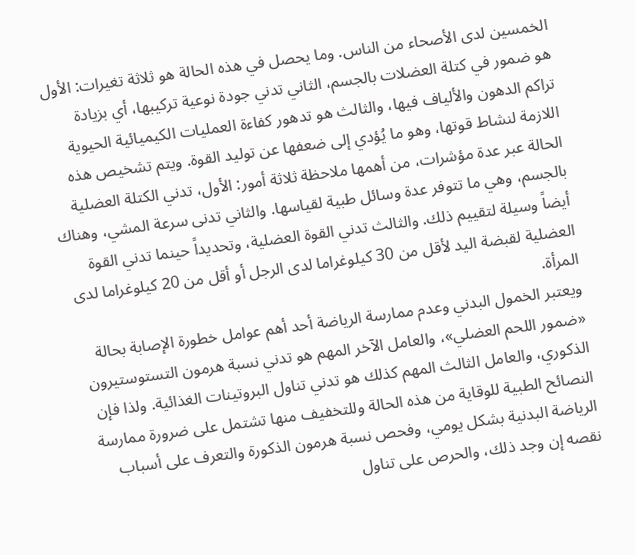الخمسين لدى الأصحاء من الناس. وما يحصل في هذه الحالة هو ثلاثة تغيرات: الأول هو ضمور في كتلة العضلات بالجسم، الثاني تدني جودة نوعية تركيبها، أي بزيادة تراكم الدهون والألياف فيها، والثالث هو تدهور كفاءة العمليات الكيميائية الحيوية اللازمة لنشاط قوتها، وهو ما يُؤدي إلى ضعفها عن توليد القوة. ويتم تشخيص هذه الحالة عبر عدة مؤشرات، من أهمها ملاحظة ثلاثة أمور: الأول، تدني الكتلة العضلية بالجسم، وهي ما تتوفر عدة وسائل طبية لقياسها. والثاني تدنى سرعة المشي، وهناك أيضاً وسيلة لتقييم ذلك. والثالث تدني القوة العضلية، وتحديداً حينما تدني القوة العضلية لقبضة اليد لأقل من 30 كيلوغراما لدى الرجل أو أقل من 20 كيلوغراما لدى المرأة.
ويعتبر الخمول البدني وعدم ممارسة الرياضة أحد أهم عوامل خطورة الإصابة بحالة «ضمور اللحم العضلي»، والعامل الآخر المهم هو تدني نسبة هرمون التستوستيرون الذكوري، والعامل الثالث المهم كذلك هو تدني تناول البروتينات الغذائية. ولذا فإن النصائح الطبية للوقاية من هذه الحالة وللتخفيف منها تشتمل على ضرورة ممارسة الرياضة البدنية بشكل يومي، وفحص نسبة هرمون الذكورة والتعرف على أسباب نقصه إن وجد ذلك، والحرص على تناول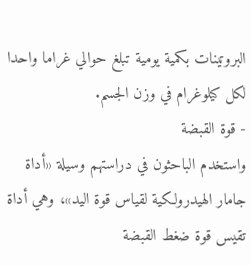البروتينات بكمية يومية تبلغ حوالي غراما واحدا لكل كيلوغرام في وزن الجسم.
- قوة القبضة
واستخدم الباحثون في دراستهم وسيلة «أداة جامار الهيدرولكية لقياس قوة اليد»، وهي أداة تقيس قوة ضغط القبضة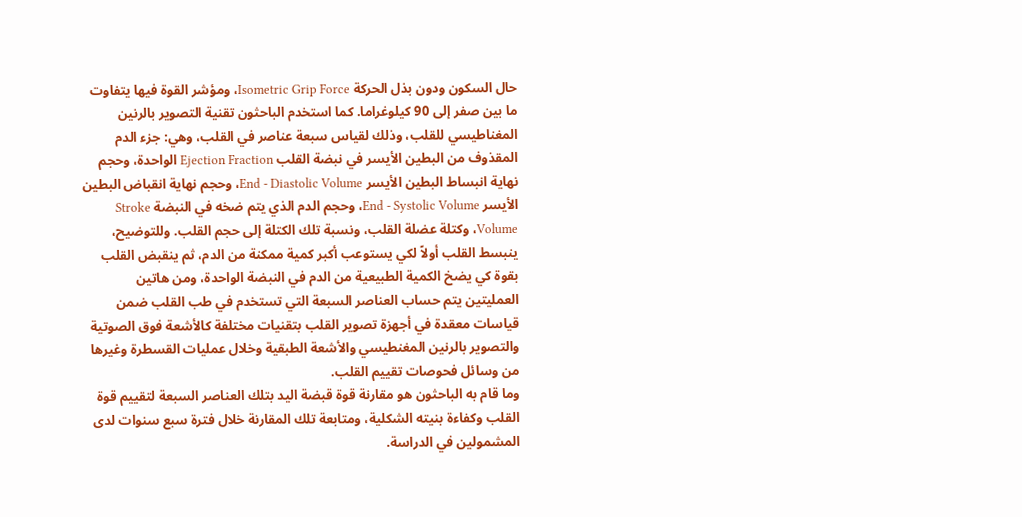حال السكون ودون بذل الحركة Isometric Grip Force، ومؤشر القوة فيها يتفاوت ما بين صفر إلى 90 كيلوغراما. كما استخدم الباحثون تقنية التصوير بالرنين المغناطيسي للقلب، وذلك لقياس سبعة عناصر في القلب، وهي: جزء الدم المقذوف من البطين الأيسر في نبضة القلب Ejection Fraction الواحدة، وحجم نهاية انبساط البطين الأيسر End - Diastolic Volume، وحجم نهاية انقباض البطين الأيسر End - Systolic Volume، وحجم الدم الذي يتم ضخه في النبضة Stroke Volume، وكتلة عضلة القلب، ونسبة تلك الكتلة إلى حجم القلب. وللتوضيح، ينبسط القلب أولاً لكي يستوعب أكبر كمية ممكنة من الدم، ثم ينقبض القلب بقوة كي يضخ الكمية الطبيعية من الدم في النبضة الواحدة، ومن هاتين العمليتين يتم حساب العناصر السبعة التي تستخدم في طب القلب ضمن قياسات معقدة في أجهزة تصوير القلب بتقنيات مختلفة كالأشعة فوق الصوتية والتصوير بالرنين المغنطيسي والأشعة الطبقية وخلال عمليات القسطرة وغيرها من وسائل فحوصات تقييم القلب.
وما قام به الباحثون هو مقارنة قوة قبضة اليد بتلك العناصر السبعة لتقييم قوة القلب وكفاءة بنيته الشكلية، ومتابعة تلك المقارنة خلال فترة سبع سنوات لدى المشمولين في الدراسة.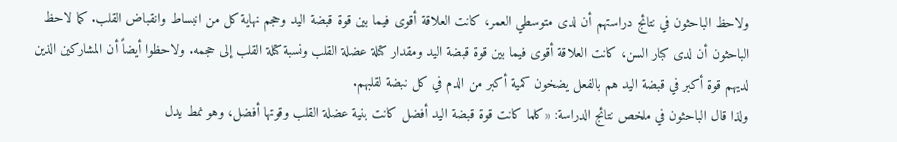ولاحظ الباحثون في نتائج دراستهم أن لدى متوسطي العمر، كانت العلاقة أقوى فيما بين قوة قبضة اليد وحجم نهاية كل من انبساط وانقباض القلب. كما لاحظ الباحثون أن لدى كبار السن، كانت العلاقة أقوى فيما بين قوة قبضة اليد ومقدار كتلة عضلة القلب ونسبة كتلة القلب إلى حجمه. ولاحظوا أيضاً أن المشاركين الذين لديهم قوة أكبر في قبضة اليد هم بالفعل يضخون كمية أكبر من الدم في كل نبضة لقلبهم.
ولذا قال الباحثون في ملخص نتائج الدراسة: «كلما كانت قوة قبضة اليد أفضل كانت بنية عضلة القلب وقوتها أفضل، وهو نمط يدل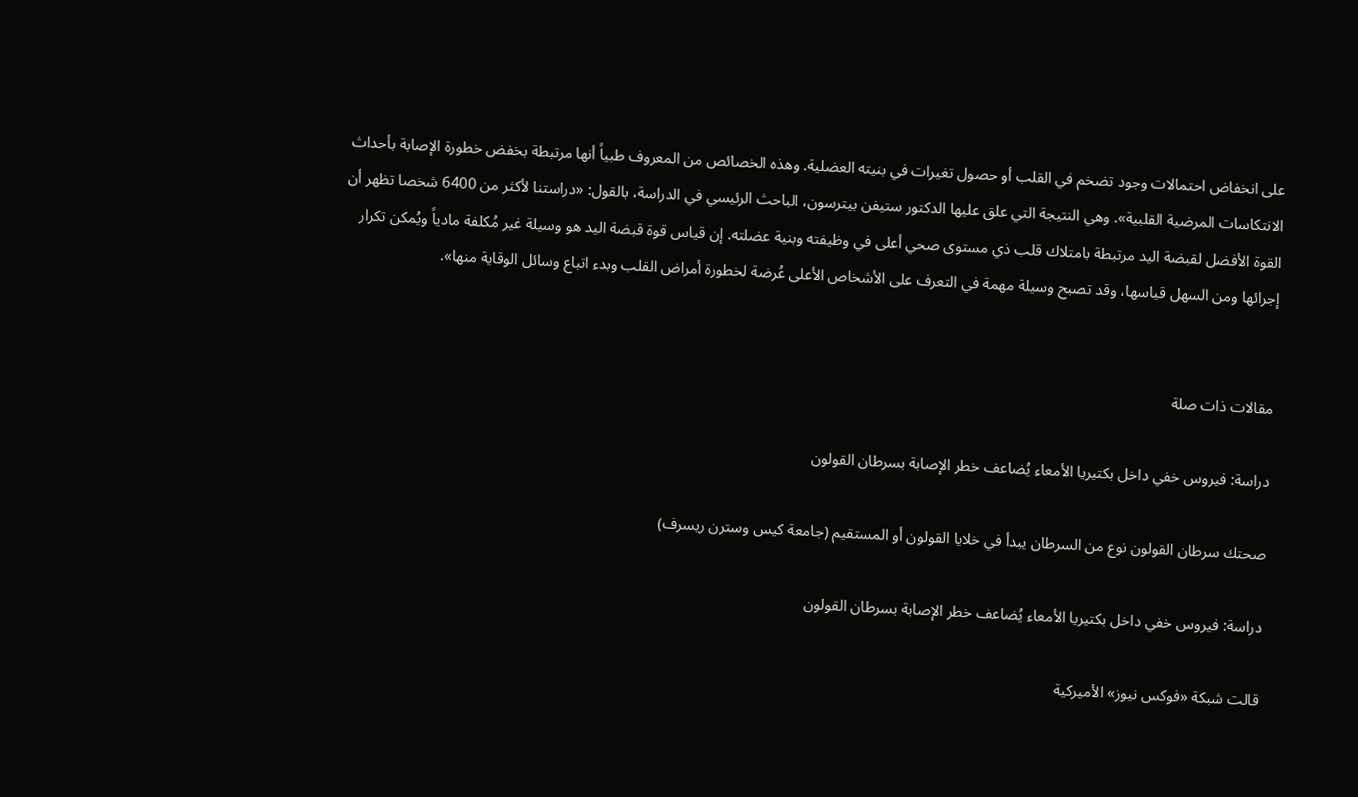على انخفاض احتمالات وجود تضخم في القلب أو حصول تغيرات في بنيته العضلية. وهذه الخصائص من المعروف طبياً أنها مرتبطة بخفض خطورة الإصابة بأحداث الانتكاسات المرضية القلبية». وهي النتيجة التي علق عليها الدكتور ستيفن بيترسون، الباحث الرئيسي في الدراسة، بالقول: «دراستنا لأكثر من 6400 شخصا تظهر أن القوة الأفضل لقبضة اليد مرتبطة بامتلاك قلب ذي مستوى صحي أعلى في وظيفته وبنية عضلته. إن قياس قوة قبضة اليد هو وسيلة غير مُكلفة مادياً ويُمكن تكرار إجرائها ومن السهل قياسها، وقد تصبح وسيلة مهمة في التعرف على الأشخاص الأعلى عُرضة لخطورة أمراض القلب وبدء اتباع وسائل الوقاية منها».


مقالات ذات صلة

دراسة: فيروس خفي داخل بكتيريا الأمعاء يُضاعف خطر الإصابة بسرطان القولون

صحتك سرطان القولون نوع من السرطان يبدأ في خلايا القولون أو المستقيم (جامعة كيس وسترن ريسرف)

دراسة: فيروس خفي داخل بكتيريا الأمعاء يُضاعف خطر الإصابة بسرطان القولون

قالت شبكة «فوكس نيوز» الأميركية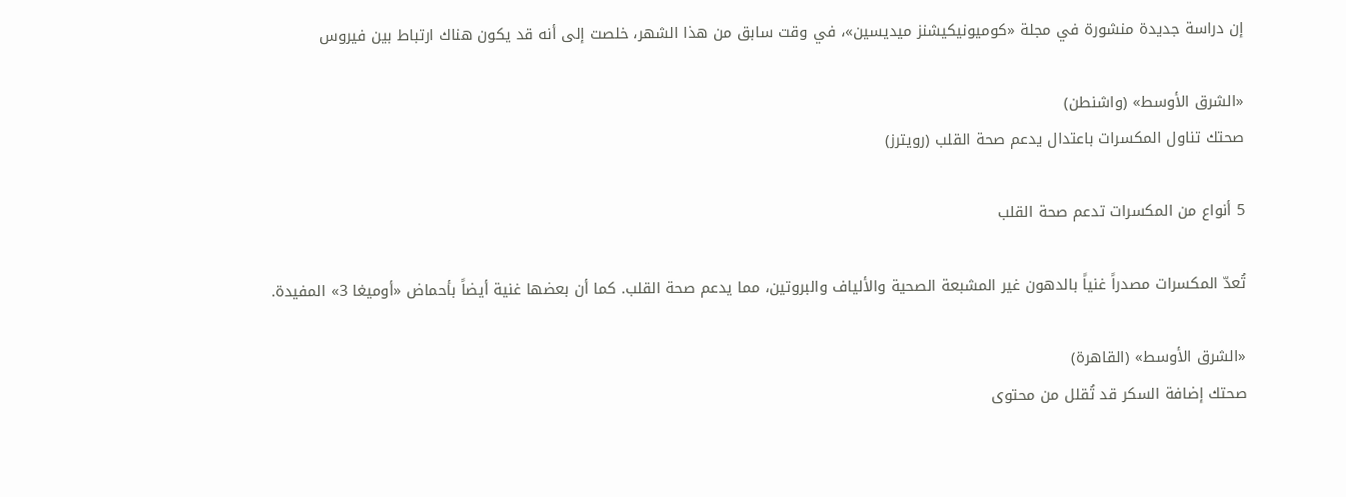إن دراسة جديدة منشورة في مجلة «كوميونيكيشنز ميديسين»، في وقت سابق من هذا الشهر، خلصت إلى أنه قد يكون هناك ارتباط بين فيروس

«الشرق الأوسط» (واشنطن)
صحتك تناول المكسرات باعتدال يدعم صحة القلب (رويترز)

5 أنواع من المكسرات تدعم صحة القلب

تُعدّ المكسرات مصدراً غنياً بالدهون غير المشبعة الصحية والألياف والبروتين، مما يدعم صحة القلب. كما أن بعضها غنية أيضاً بأحماض «أوميغا 3» المفيدة.

«الشرق الأوسط» (القاهرة)
صحتك إضافة السكر قد تُقلل من محتوى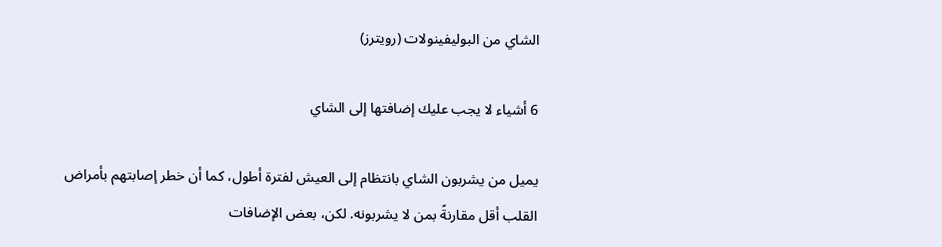الشاي من البوليفينولات (رويترز)

6 أشياء لا يجب عليك إضافتها إلى الشاي

يميل من يشربون الشاي بانتظام إلى العيش لفترة أطول، كما أن خطر إصابتهم بأمراض القلب أقل مقارنةً بمن لا يشربونه. لكن، بعض الإضافات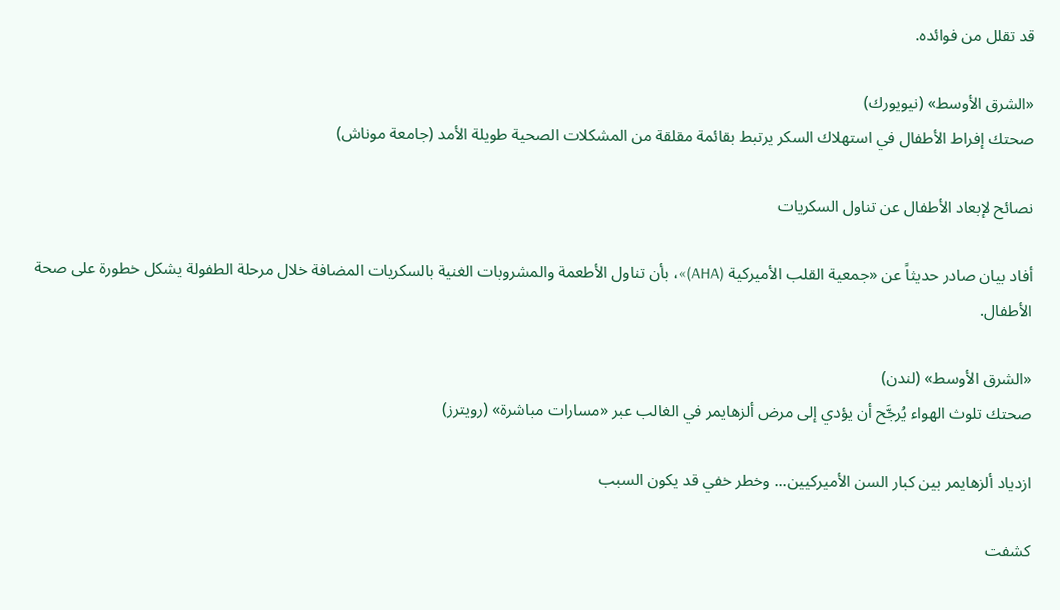قد تقلل من فوائده.

«الشرق الأوسط» (نيويورك)
صحتك إفراط الأطفال في استهلاك السكر يرتبط بقائمة مقلقة من المشكلات الصحية طويلة الأمد (جامعة موناش)

نصائح لإبعاد الأطفال عن تناول السكريات

أفاد بيان صادر حديثاً عن «جمعية القلب الأميركية (AHA)»، بأن تناول الأطعمة والمشروبات الغنية بالسكريات المضافة خلال مرحلة الطفولة يشكل خطورة على صحة الأطفال.

«الشرق الأوسط» (لندن)
صحتك تلوث الهواء يُرجَّح أن يؤدي إلى مرض ألزهايمر في الغالب عبر «مسارات مباشرة» (رويترز)

ازدياد ألزهايمر بين كبار السن الأميركيين... وخطر خفي قد يكون السبب

كشفت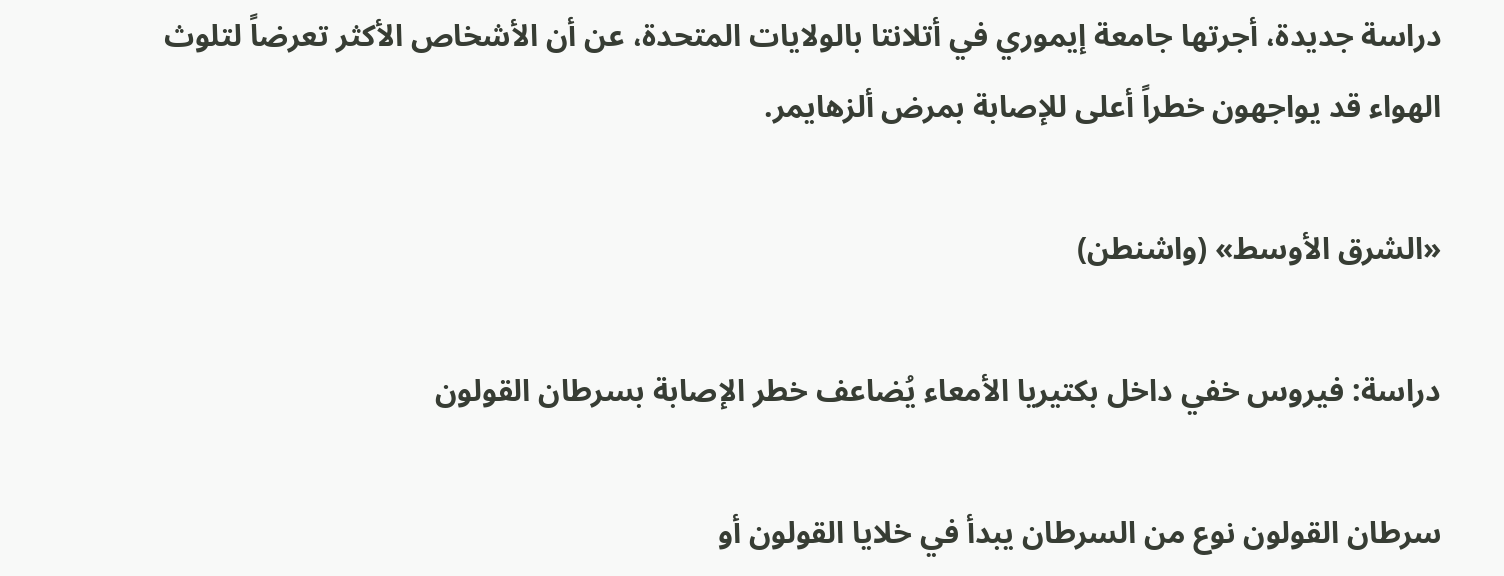دراسة جديدة، أجرتها جامعة إيموري في أتلانتا بالولايات المتحدة، عن أن الأشخاص الأكثر تعرضاً لتلوث الهواء قد يواجهون خطراً أعلى للإصابة بمرض ألزهايمر.

«الشرق الأوسط» (واشنطن)

دراسة: فيروس خفي داخل بكتيريا الأمعاء يُضاعف خطر الإصابة بسرطان القولون

سرطان القولون نوع من السرطان يبدأ في خلايا القولون أو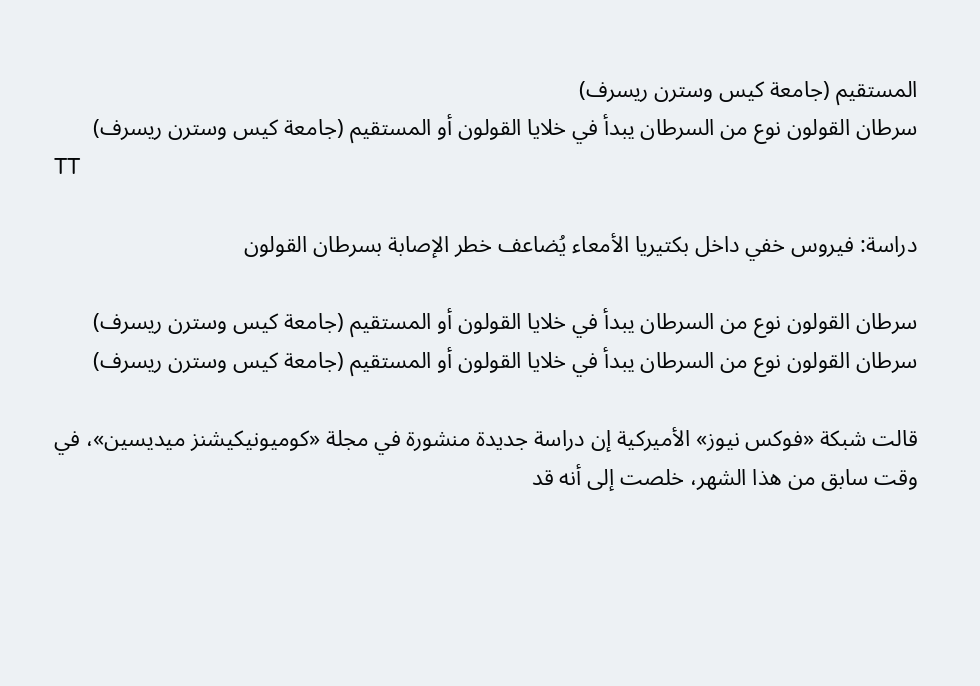المستقيم (جامعة كيس وسترن ريسرف)
سرطان القولون نوع من السرطان يبدأ في خلايا القولون أو المستقيم (جامعة كيس وسترن ريسرف)
TT

دراسة: فيروس خفي داخل بكتيريا الأمعاء يُضاعف خطر الإصابة بسرطان القولون

سرطان القولون نوع من السرطان يبدأ في خلايا القولون أو المستقيم (جامعة كيس وسترن ريسرف)
سرطان القولون نوع من السرطان يبدأ في خلايا القولون أو المستقيم (جامعة كيس وسترن ريسرف)

قالت شبكة «فوكس نيوز» الأميركية إن دراسة جديدة منشورة في مجلة «كوميونيكيشنز ميديسين»، في وقت سابق من هذا الشهر، خلصت إلى أنه قد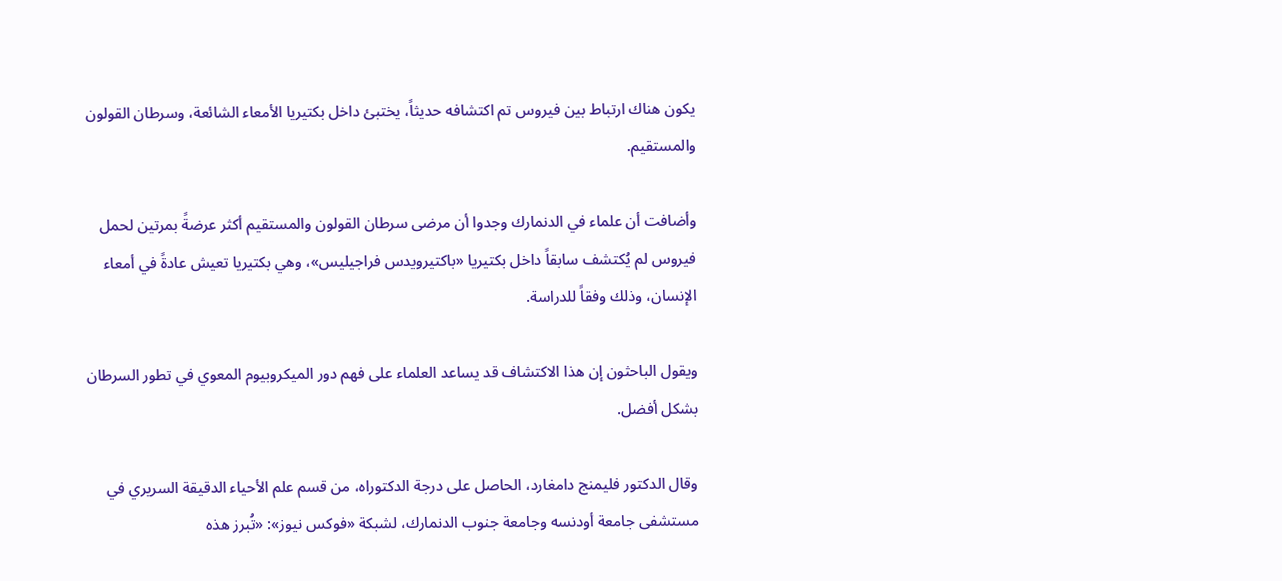يكون هناك ارتباط بين فيروس تم اكتشافه حديثاً، يختبئ داخل بكتيريا الأمعاء الشائعة، وسرطان القولون والمستقيم.

وأضافت أن علماء في الدنمارك وجدوا أن مرضى سرطان القولون والمستقيم أكثر عرضةً بمرتين لحمل فيروس لم يُكتشف سابقاً داخل بكتيريا «باكتيرويدس فراجيليس»، وهي بكتيريا تعيش عادةً في أمعاء الإنسان، وذلك وفقاً للدراسة.

ويقول الباحثون إن هذا الاكتشاف قد يساعد العلماء على فهم دور الميكروبيوم المعوي في تطور السرطان بشكل أفضل.

وقال الدكتور فليمنج دامغارد، الحاصل على درجة الدكتوراه، من قسم علم الأحياء الدقيقة السريري في مستشفى جامعة أودنسه وجامعة جنوب الدنمارك، لشبكة «فوكس نيوز»: «تُبرز هذه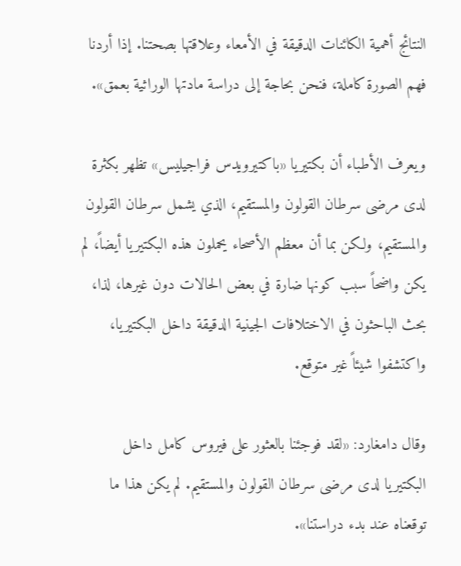النتائج أهمية الكائنات الدقيقة في الأمعاء وعلاقتها بصحتنا. إذا أردنا فهم الصورة كاملة، فنحن بحاجة إلى دراسة مادتها الوراثية بعمق».

ويعرف الأطباء أن بكتيريا «باكتيرويدس فراجيليس» تظهر بكثرة لدى مرضى سرطان القولون والمستقيم، الذي يشمل سرطان القولون والمستقيم، ولكن بما أن معظم الأصحاء يحملون هذه البكتيريا أيضاً، لم يكن واضحاً سبب كونها ضارة في بعض الحالات دون غيرها، لذا، بحث الباحثون في الاختلافات الجينية الدقيقة داخل البكتيريا، واكتشفوا شيئاً غير متوقع.

وقال دامغارد: «لقد فوجئنا بالعثور على فيروس كامل داخل البكتيريا لدى مرضى سرطان القولون والمستقيم. لم يكن هذا ما توقعناه عند بدء دراستنا».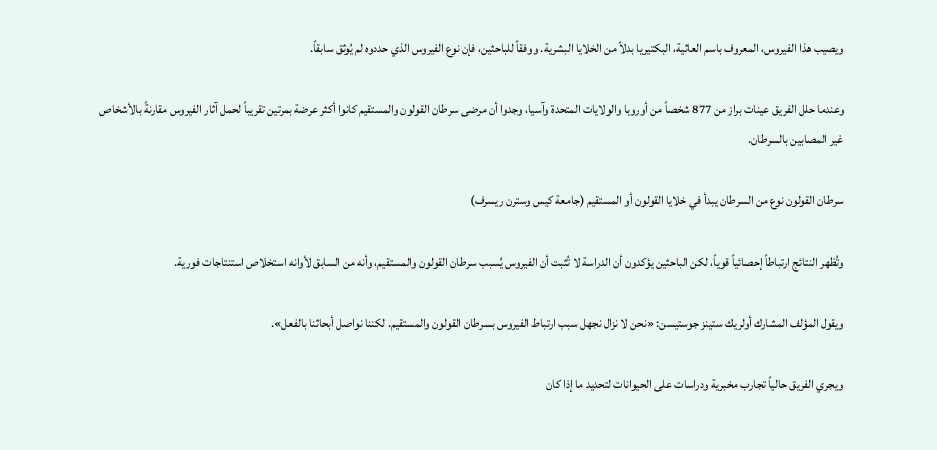ويصيب هذا الفيروس، المعروف باسم العاثية، البكتيريا بدلاً من الخلايا البشرية. ووفقاً للباحثين، فإن نوع الفيروس الذي حددوه لم يُوثق سابقاً.

وعندما حلل الفريق عينات براز من 877 شخصاً من أوروبا والولايات المتحدة وآسيا، وجدوا أن مرضى سرطان القولون والمستقيم كانوا أكثر عرضة بمرتين تقريباً لحمل آثار الفيروس مقارنةً بالأشخاص غير المصابين بالسرطان.

سرطان القولون نوع من السرطان يبدأ في خلايا القولون أو المستقيم (جامعة كيس وسترن ريسرف)

وتُظهر النتائج ارتباطاً إحصائياً قوياً، لكن الباحثين يؤكدون أن الدراسة لا تُثبت أن الفيروس يُسبب سرطان القولون والمستقيم، وأنه من السابق لأوانه استخلاص استنتاجات فورية.

ويقول المؤلف المشارك أولريك ستينز جوستيسن: «نحن لا نزال نجهل سبب ارتباط الفيروس بسرطان القولون والمستقيم. لكننا نواصل أبحاثنا بالفعل».

ويجري الفريق حالياً تجارب مخبرية ودراسات على الحيوانات لتحديد ما إذا كان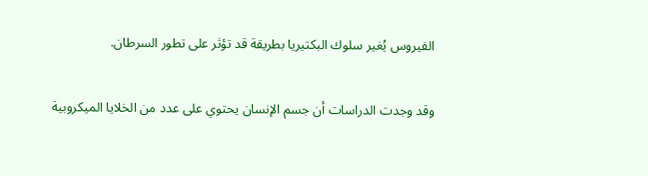الفيروس يُغير سلوك البكتيريا بطريقة قد تؤثر على تطور السرطان.

وقد وجدت الدراسات أن جسم الإنسان يحتوي على عدد من الخلايا الميكروبية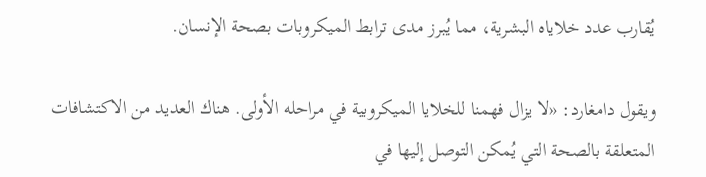يُقارب عدد خلاياه البشرية، مما يُبرز مدى ترابط الميكروبات بصحة الإنسان.

ويقول دامغارد: «لا يزال فهمنا للخلايا الميكروبية في مراحله الأولى. هناك العديد من الاكتشافات المتعلقة بالصحة التي يُمكن التوصل إليها في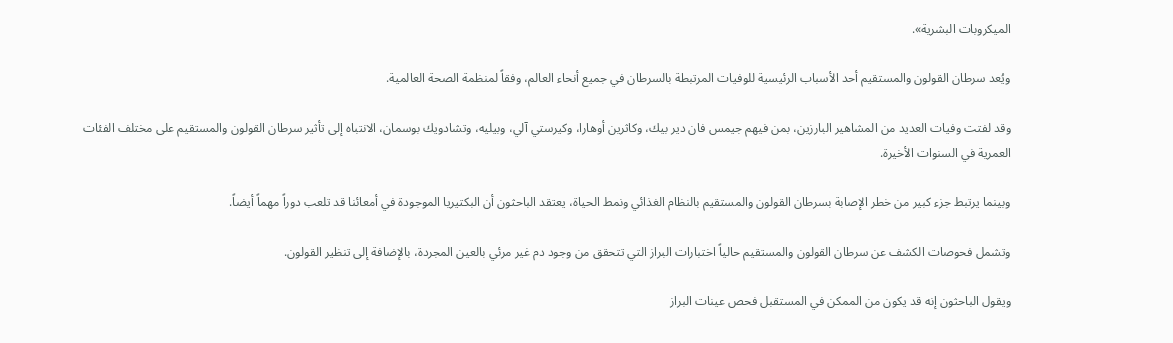الميكروبات البشرية».

ويُعد سرطان القولون والمستقيم أحد الأسباب الرئيسية للوفيات المرتبطة بالسرطان في جميع أنحاء العالم، وفقاً لمنظمة الصحة العالمية.

وقد لفتت وفيات العديد من المشاهير البارزين، بمن فيهم جيمس فان دير بيك، وكاثرين أوهارا، وكيرستي آلي، وبيليه، وتشادويك بوسمان، الانتباه إلى تأثير سرطان القولون والمستقيم على مختلف الفئات العمرية في السنوات الأخيرة.

وبينما يرتبط جزء كبير من خطر الإصابة بسرطان القولون والمستقيم بالنظام الغذائي ونمط الحياة، يعتقد الباحثون أن البكتيريا الموجودة في أمعائنا قد تلعب دوراً مهماً أيضاً.

وتشمل فحوصات الكشف عن سرطان القولون والمستقيم حالياً اختبارات البراز التي تتحقق من وجود دم غير مرئي بالعين المجردة، بالإضافة إلى تنظير القولون.

ويقول الباحثون إنه قد يكون من الممكن في المستقبل فحص عينات البراز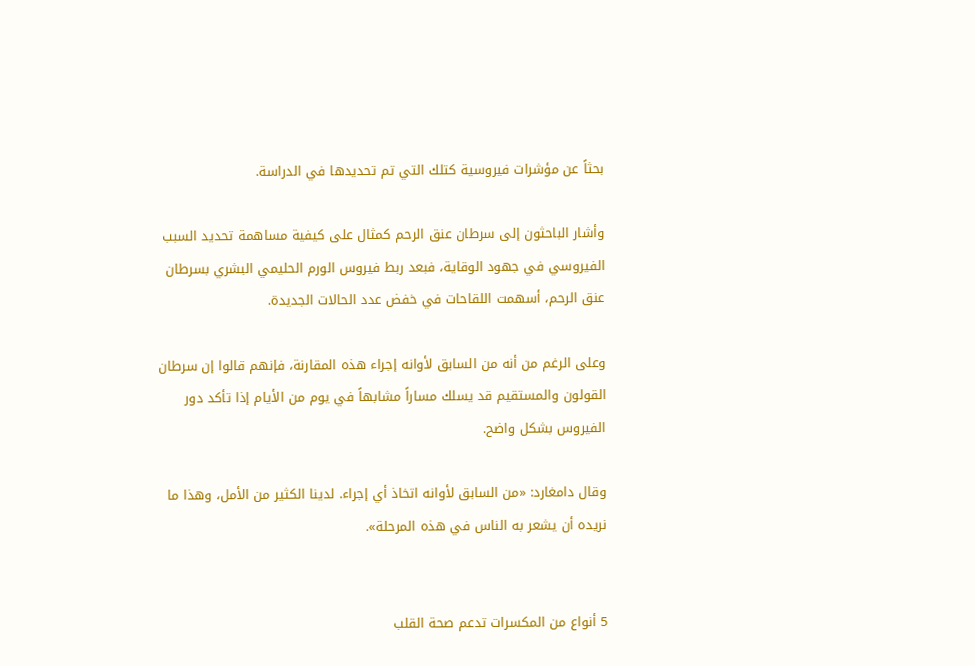بحثاً عن مؤشرات فيروسية كتلك التي تم تحديدها في الدراسة.

وأشار الباحثون إلى سرطان عنق الرحم كمثال على كيفية مساهمة تحديد السبب الفيروسي في جهود الوقاية، فبعد ربط فيروس الورم الحليمي البشري بسرطان عنق الرحم، أسهمت اللقاحات في خفض عدد الحالات الجديدة.

وعلى الرغم من أنه من السابق لأوانه إجراء هذه المقارنة، فإنهم قالوا إن سرطان القولون والمستقيم قد يسلك مساراً مشابهاً في يوم من الأيام إذا تأكد دور الفيروس بشكل واضح.

وقال دامغارد: «من السابق لأوانه اتخاذ أي إجراء. لدينا الكثير من الأمل، وهذا ما نريده أن يشعر به الناس في هذه المرحلة».


5 أنواع من المكسرات تدعم صحة القلب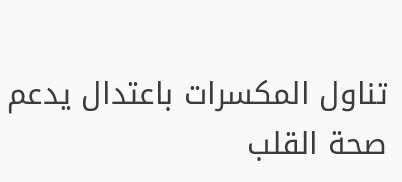تناول المكسرات باعتدال يدعم صحة القلب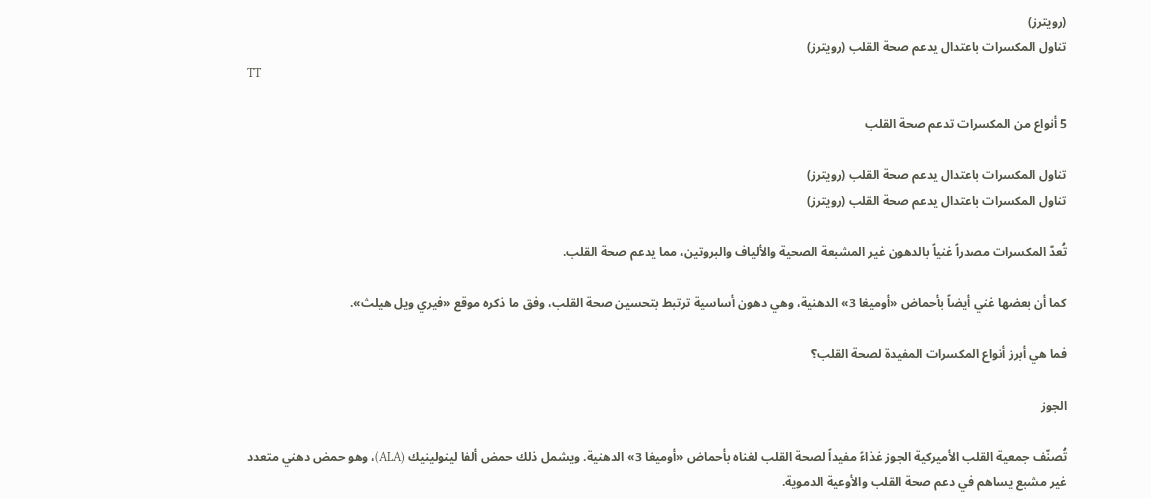(رويترز)
تناول المكسرات باعتدال يدعم صحة القلب (رويترز)
TT

5 أنواع من المكسرات تدعم صحة القلب

تناول المكسرات باعتدال يدعم صحة القلب (رويترز)
تناول المكسرات باعتدال يدعم صحة القلب (رويترز)

تُعدّ المكسرات مصدراً غنياً بالدهون غير المشبعة الصحية والألياف والبروتين، مما يدعم صحة القلب.

كما أن بعضها غني أيضاً بأحماض «أوميغا 3» الدهنية، وهي دهون أساسية ترتبط بتحسين صحة القلب، وفق ما ذكره موقع «فيري ويل هيلث».

فما هي أبرز أنواع المكسرات المفيدة لصحة القلب؟

الجوز

تُصنّف جمعية القلب الأميركية الجوز غذاءً مفيداً لصحة القلب لغناه بأحماض «أوميغا 3» الدهنية. ويشمل ذلك حمض ألفا لينولينيك (ALA)، وهو حمض دهني متعدد غير مشبع يساهم في دعم صحة القلب والأوعية الدموية.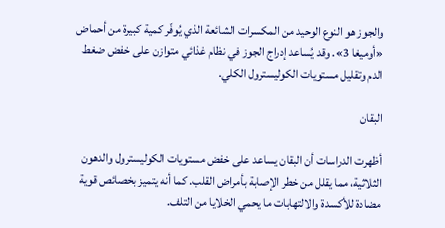والجوز هو النوع الوحيد من المكسرات الشائعة الذي يُوفّر كمية كبيرة من أحماض «أوميغا 3». وقد يُساعد إدراج الجوز في نظام غذائي متوازن على خفض ضغط الدم وتقليل مستويات الكوليسترول الكلي.

البقان

أظهرت الدراسات أن البقان يساعد على خفض مستويات الكوليسترول والدهون الثلاثية، مما يقلل من خطر الإصابة بأمراض القلب. كما أنه يتميز بخصائص قوية مضادة للأكسدة والالتهابات ما يحمي الخلايا من التلف.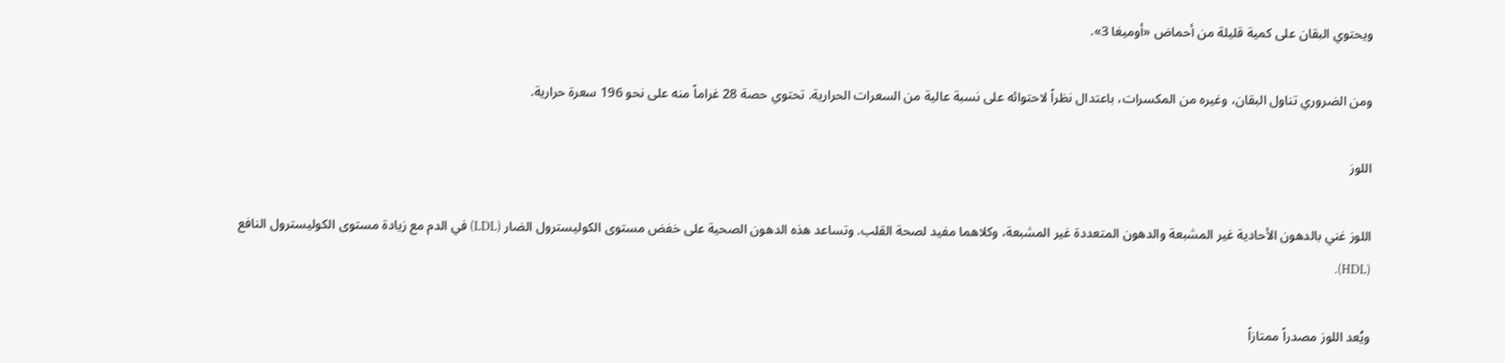ويحتوي البقان على كمية قليلة من أحماض «أوميغا 3».

ومن الضروري تناول البقان، وغيره من المكسرات، باعتدال نظراً لاحتوائه على نسبة عالية من السعرات الحرارية. تحتوي حصة 28 غراماً منه على نحو 196 سعرة حرارية.

اللوز

اللوز غني بالدهون الأحادية غير المشبعة والدهون المتعددة غير المشبعة، وكلاهما مفيد لصحة القلب. وتساعد هذه الدهون الصحية على خفض مستوى الكوليسترول الضار (LDL) في الدم مع زيادة مستوى الكوليسترول النافع (HDL).

ويُعد اللوز مصدراً ممتازاً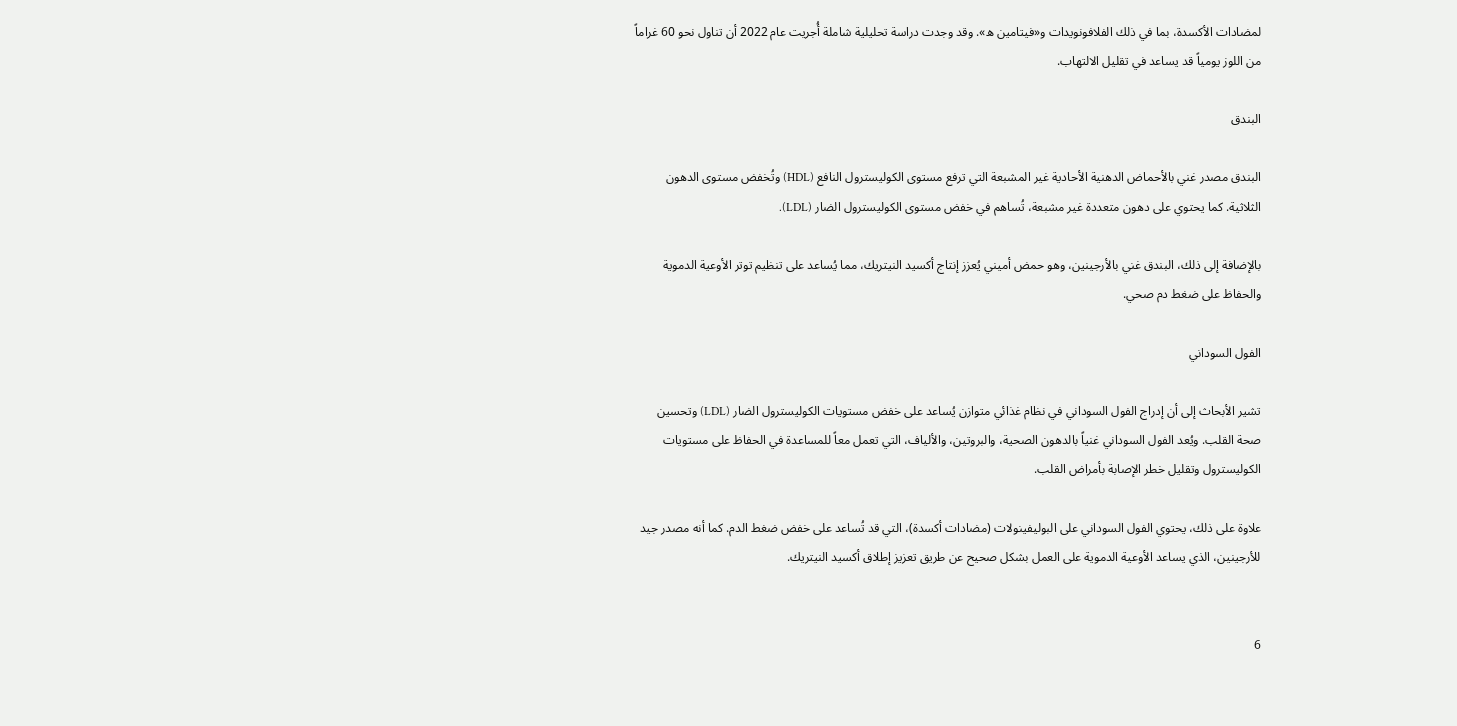لمضادات الأكسدة، بما في ذلك الفلافونويدات و«فيتامين ه». وقد وجدت دراسة تحليلية شاملة أُجريت عام 2022 أن تناول نحو 60 غراماً من اللوز يومياً قد يساعد في تقليل الالتهاب.

البندق

البندق مصدر غني بالأحماض الدهنية الأحادية غير المشبعة التي ترفع مستوى الكوليسترول النافع (HDL) وتُخفض مستوى الدهون الثلاثية. كما يحتوي على دهون متعددة غير مشبعة، تُساهم في خفض مستوى الكوليسترول الضار (LDL).

بالإضافة إلى ذلك، البندق غني بالأرجينين، وهو حمض أميني يُعزز إنتاج أكسيد النيتريك، مما يُساعد على تنظيم توتر الأوعية الدموية والحفاظ على ضغط دم صحي.

الفول السوداني

تشير الأبحاث إلى أن إدراج الفول السوداني في نظام غذائي متوازن يُساعد على خفض مستويات الكوليسترول الضار (LDL) وتحسين صحة القلب. ويُعد الفول السوداني غنياً بالدهون الصحية، والبروتين، والألياف، التي تعمل معاً للمساعدة في الحفاظ على مستويات الكوليسترول وتقليل خطر الإصابة بأمراض القلب.

علاوة على ذلك، يحتوي الفول السوداني على البوليفينولات (مضادات أكسدة)، التي قد تُساعد على خفض ضغط الدم. كما أنه مصدر جيد للأرجينين، الذي يساعد الأوعية الدموية على العمل بشكل صحيح عن طريق تعزيز إطلاق أكسيد النيتريك.


6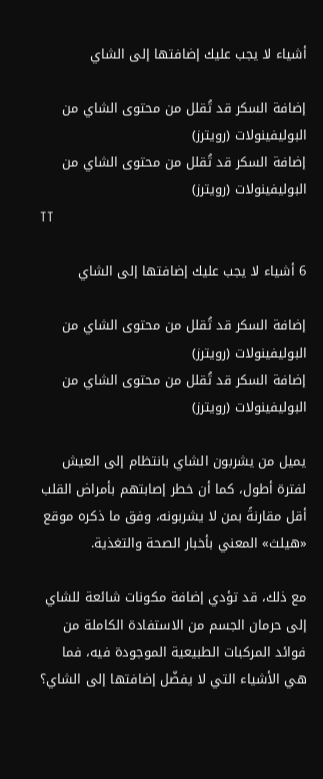أشياء لا يجب عليك إضافتها إلى الشاي

إضافة السكر قد تُقلل من محتوى الشاي من البوليفينولات (رويترز)
إضافة السكر قد تُقلل من محتوى الشاي من البوليفينولات (رويترز)
TT

6 أشياء لا يجب عليك إضافتها إلى الشاي

إضافة السكر قد تُقلل من محتوى الشاي من البوليفينولات (رويترز)
إضافة السكر قد تُقلل من محتوى الشاي من البوليفينولات (رويترز)

يميل من يشربون الشاي بانتظام إلى العيش لفترة أطول، كما أن خطر إصابتهم بأمراض القلب أقل مقارنةً بمن لا يشربونه، وفق ما ذكره موقع «هيلث» المعني بأخبار الصحة والتغذية.

مع ذلك، قد تؤدي إضافة مكونات شائعة للشاي إلى حرمان الجسم من الاستفادة الكاملة من فوائد المركبات الطبيعية الموجودة فيه، فما هي الأشياء التي لا يفضّل إضافتها إلى الشاي؟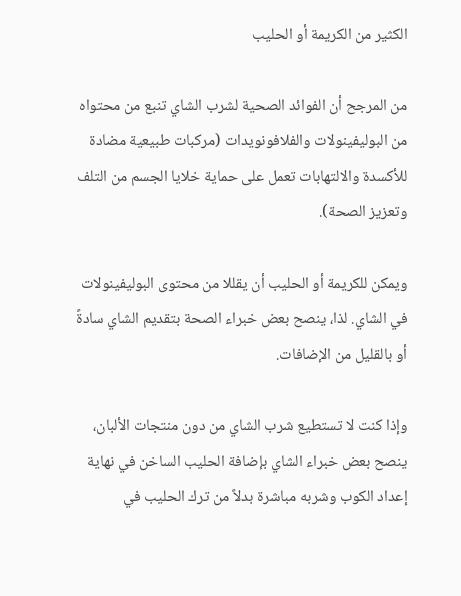الكثير من الكريمة أو الحليب

من المرجح أن الفوائد الصحية لشرب الشاي تنبع من محتواه من البوليفينولات والفلافونويدات (مركبات طبيعية مضادة للأكسدة والالتهابات تعمل على حماية خلايا الجسم من التلف وتعزيز الصحة).

ويمكن للكريمة أو الحليب أن يقللا من محتوى البوليفينولات في الشاي. لذا، ينصح بعض خبراء الصحة بتقديم الشاي سادةً أو بالقليل من الإضافات.

وإذا كنت لا تستطيع شرب الشاي من دون منتجات الألبان، ينصح بعض خبراء الشاي بإضافة الحليب الساخن في نهاية إعداد الكوب وشربه مباشرة بدلاً من ترك الحليب في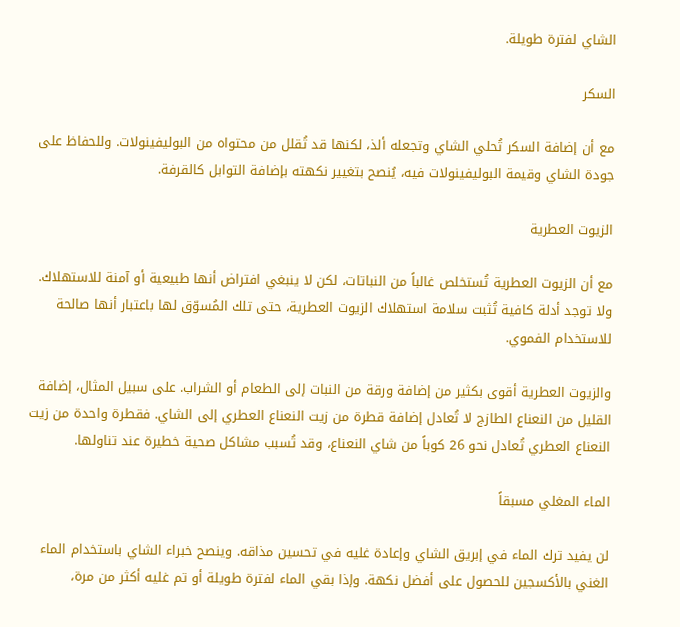الشاي لفترة طويلة.

السكر

مع أن إضافة السكر تُحلي الشاي وتجعله ألذ، لكنها قد تُقلل من محتواه من البوليفينولات. وللحفاظ على جودة الشاي وقيمة البوليفينولات فيه، يُنصح بتغيير نكهته بإضافة التوابل كالقرفة.

الزيوت العطرية

مع أن الزيوت العطرية تُستخلص غالباً من النباتات، لكن لا ينبغي افتراض أنها طبيعية أو آمنة للاستهلاك. ولا توجد أدلة كافية تُثبت سلامة استهلاك الزيوت العطرية، حتى تلك المُسوّق لها باعتبار أنها صالحة للاستخدام الفموي.

والزيوت العطرية أقوى بكثير من إضافة ورقة من النبات إلى الطعام أو الشراب. على سبيل المثال، إضافة القليل من النعناع الطازج لا تُعادل إضافة قطرة من زيت النعناع العطري إلى الشاي. فقطرة واحدة من زيت النعناع العطري تُعادل نحو 26 كوباً من شاي النعناع، وقد تُسبب مشاكل صحية خطيرة عند تناولها.

الماء المغلي مسبقاً

لن يفيد ترك الماء في إبريق الشاي وإعادة غليه في تحسين مذاقه. وينصح خبراء الشاي باستخدام الماء الغني بالأكسجين للحصول على أفضل نكهة. وإذا بقي الماء لفترة طويلة أو تم غليه أكثر من مرة،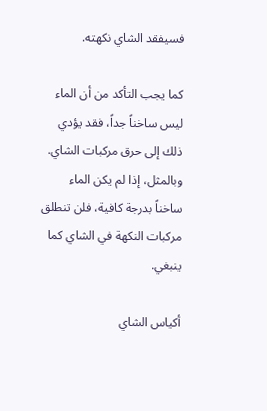فسيفقد الشاي نكهته.

كما يجب التأكد من أن الماء ليس ساخناً جداً، فقد يؤدي ذلك إلى حرق مركبات الشاي. وبالمثل، إذا لم يكن الماء ساخناً بدرجة كافية، فلن تنطلق مركبات النكهة في الشاي كما ينبغي.

أكياس الشاي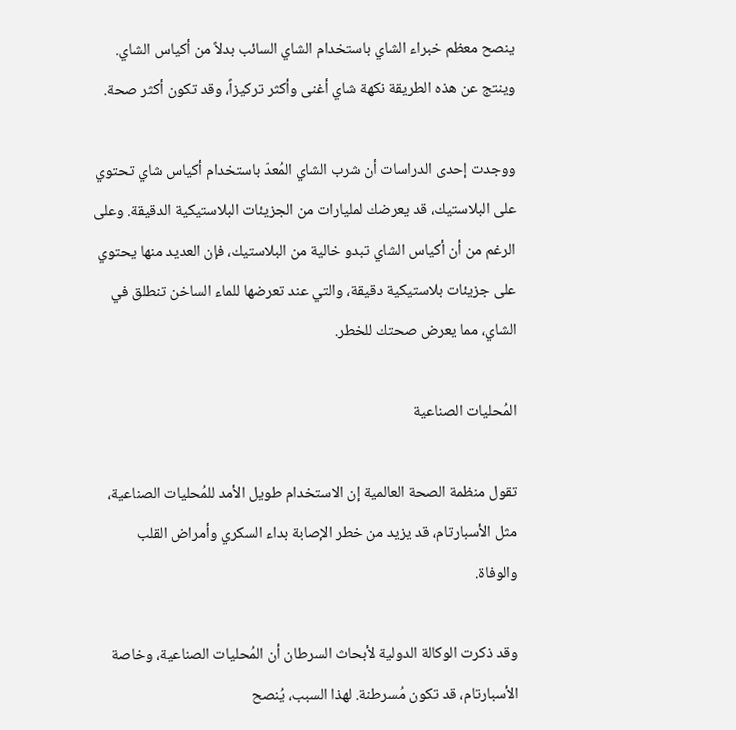ينصح معظم خبراء الشاي باستخدام الشاي السائب بدلاً من أكياس الشاي. وينتج عن هذه الطريقة نكهة شاي أغنى وأكثر تركيزاً، وقد تكون أكثر صحة.

ووجدت إحدى الدراسات أن شرب الشاي المُعدّ باستخدام أكياس شاي تحتوي على البلاستيك، قد يعرضك لمليارات من الجزيئات البلاستيكية الدقيقة. وعلى الرغم من أن أكياس الشاي تبدو خالية من البلاستيك، فإن العديد منها يحتوي على جزيئات بلاستيكية دقيقة، والتي عند تعرضها للماء الساخن تنطلق في الشاي، مما يعرض صحتك للخطر.

المُحليات الصناعية

تقول منظمة الصحة العالمية إن الاستخدام طويل الأمد للمُحليات الصناعية، مثل الأسبارتام، قد يزيد من خطر الإصابة بداء السكري وأمراض القلب والوفاة.

وقد ذكرت الوكالة الدولية لأبحاث السرطان أن المُحليات الصناعية، وخاصة الأسبارتام، قد تكون مُسرطنة. لهذا السبب، يُنصح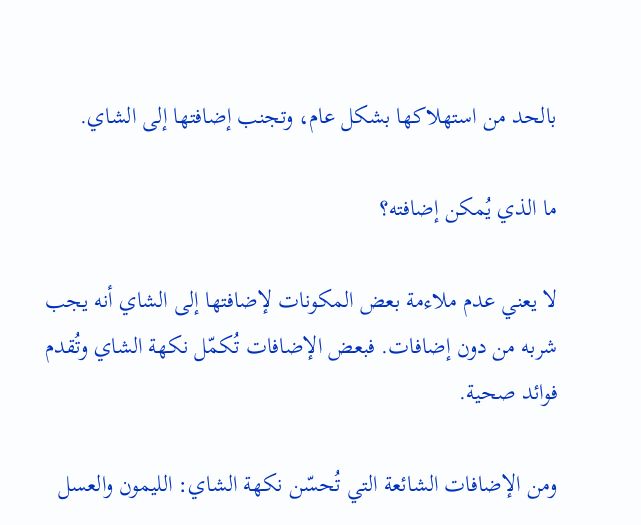بالحد من استهلاكها بشكل عام، وتجنب إضافتها إلى الشاي.

ما الذي يُمكن إضافته؟

لا يعني عدم ملاءمة بعض المكونات لإضافتها إلى الشاي أنه يجب شربه من دون إضافات. فبعض الإضافات تُكمّل نكهة الشاي وتُقدم فوائد صحية.

ومن الإضافات الشائعة التي تُحسّن نكهة الشاي: الليمون والعسل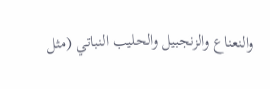والنعناع والزنجبيل والحليب النباتي (مثل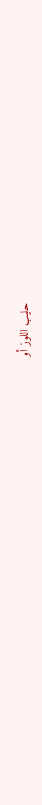حليب اللوز أو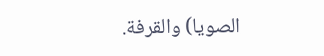الصويا) والقرفة.